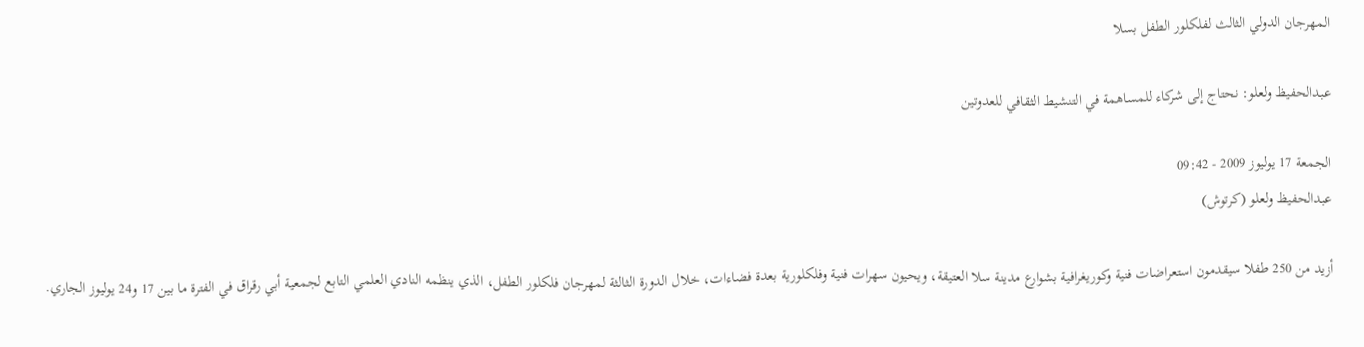المهرجان الدولي الثالث لفلكلور الطفل بسلا

عبدالحفيظ ولعلو: نحتاج إلى شركاء للمساهمة في التنشيط الثقافي للعدوتين

الجمعة 17 يوليوز 2009 - 09:42
عبدالحفيظ ولعلو (كرتوش)

أزيد من 250 طفلا سيقدمون استعراضات فنية وكوريغرافية بشوارع مدينة سلا العتيقة، ويحيون سهرات فنية وفلكلورية بعدة فضاءات، خلال الدورة الثالثة لمهرجان فلكلور الطفل، الذي ينظمه النادي العلمي التابع لجمعية أبي رقراق في الفترة ما بين 17 و24 يوليوز الجاري.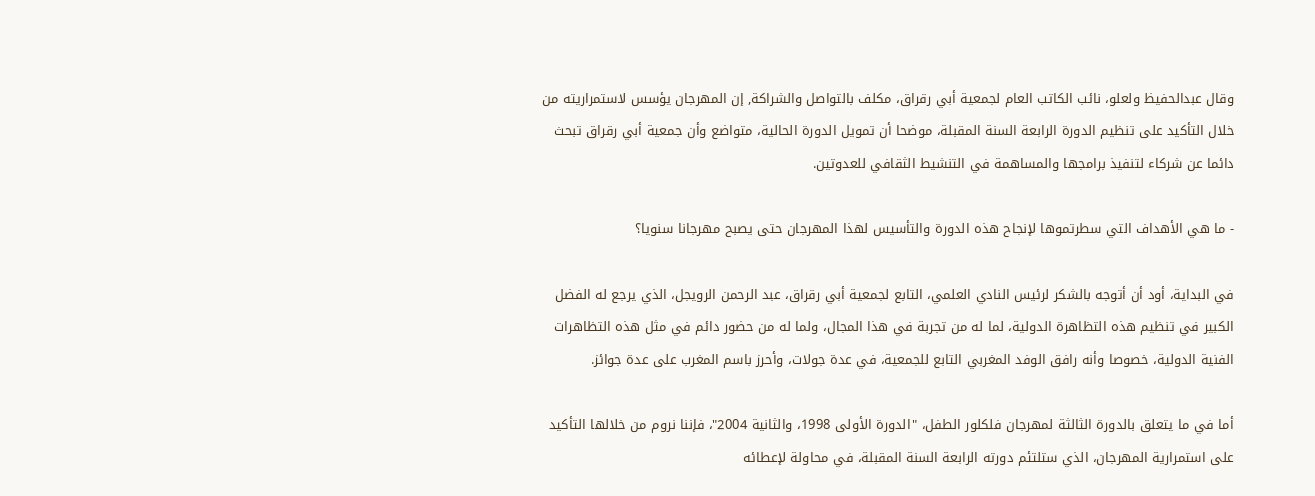وقال عبدالحفيظ ولعلو، نائب الكاتب العام لجمعية أبي رقراق، مكلف بالتواصل والشراكة, إن المهرجان يؤسس لاستمراريته من خلال التأكيد على تنظيم الدورة الرابعة السنة المقبلة، موضحا أن تمويل الدورة الحالية، متواضع وأن جمعية أبي رقراق تبحث دائما عن شركاء لتنفيذ برامجها والمساهمة في التنشيط الثقافي للعدوتين.

- ما هي الأهداف التي سطرتموها لإنجاح هذه الدورة والتأسيس لهذا المهرجان حتى يصبح مهرجانا سنويا؟

في البداية، أود أن أتوجه بالشكر لرئيس النادي العلمي، التابع لجمعية أبي رقراق، عبد الرحمن الرويجل، الذي يرجع له الفضل الكبير في تنظيم هذه التظاهرة الدولية، لما له من تجربة في هذا المجال، ولما له من حضور دائم في مثل هذه التظاهرات الفنية الدولية، خصوصا وأنه رافق الوفد المغربي التابع للجمعية، في عدة جولات، وأحرز باسم المغرب على عدة جوائز.

أما في ما يتعلق بالدورة الثالثة لمهرجان فلكلور الطفل، "الدورة الأولى 1998، والثانية 2004"، فإننا نروم من خلالها التأكيد على استمرارية المهرجان، الذي ستلتئم دورته الرابعة السنة المقبلة، في محاولة لإعطائه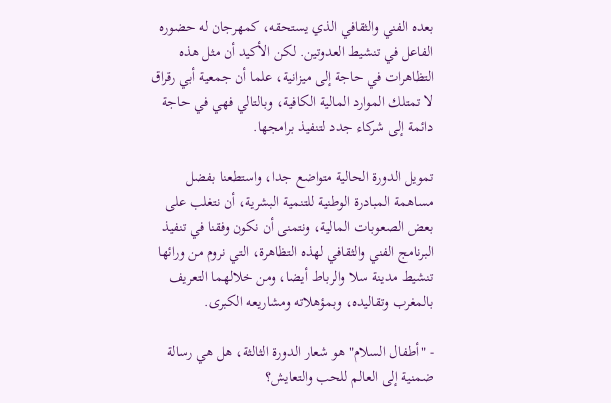بعده الفني والثقافي الذي يستحقه، كمهرجان له حضوره الفاعل في تنشيط العدوتين. لكن الأكيد أن مثل هذه التظاهرات في حاجة إلى ميزانية، علما أن جمعية أبي رقراق لا تمتلك الموارد المالية الكافية، وبالتالي فهي في حاجة دائمة إلى شركاء جدد لتنفيذ برامجها.

تمويل الدورة الحالية متواضع جدا، واستطعنا بفضل مساهمة المبادرة الوطنية للتنمية البشرية، أن نتغلب على بعض الصعوبات المالية، ونتمنى أن نكون وفقنا في تنفيذ البرنامج الفني والثقافي لهذه التظاهرة، التي نروم من ورائها تنشيط مدينة سلا والرباط أيضا، ومن خلالهما التعريف بالمغرب وتقاليده، وبمؤهلاته ومشاريعه الكبرى.

- "أطفال السلام" هو شعار الدورة الثالثة، هل هي رسالة ضمنية إلى العالم للحب والتعايش؟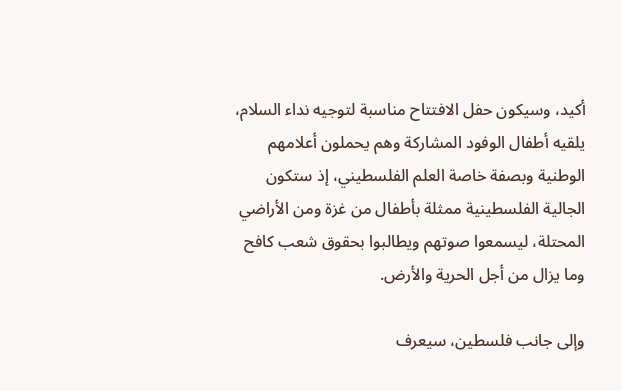أكيد، وسيكون حفل الافتتاح مناسبة لتوجيه نداء السلام، يلقيه أطفال الوفود المشاركة وهم يحملون أعلامهم الوطنية وبصفة خاصة العلم الفلسطيني، إذ ستكون الجالية الفلسطينية ممثلة بأطفال من غزة ومن الأراضي المحتلة، ليسمعوا صوتهم ويطالبوا بحقوق شعب كافح وما يزال من أجل الحرية والأرض.

وإلى جانب فلسطين، سيعرف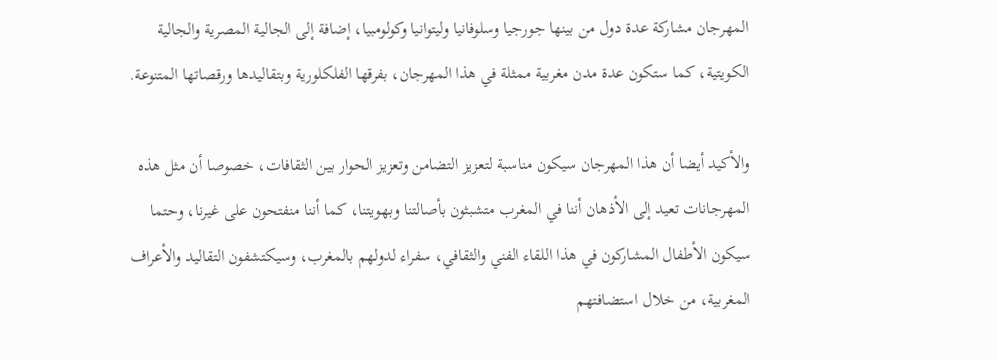المهرجان مشاركة عدة دول من بينها جورجيا وسلوفانيا وليتوانيا وكولومبيا، إضافة إلى الجالية المصرية والجالية الكويتية، كما ستكون عدة مدن مغربية ممثلة في هذا المهرجان، بفرقها الفلكلورية وبتقاليدها ورقصاتها المتنوعة.

والأكيد أيضا أن هذا المهرجان سيكون مناسبة لتعزيز التضامن وتعزيز الحوار بين الثقافات، خصوصا أن مثل هذه المهرجانات تعيد إلى الأذهان أننا في المغرب متشبثون بأصالتنا وبهويتنا، كما أننا منفتحون على غيرنا، وحتما سيكون الأطفال المشاركون في هذا اللقاء الفني والثقافي، سفراء لدولهم بالمغرب، وسيكتشفون التقاليد والأعراف المغربية، من خلال استضافتهم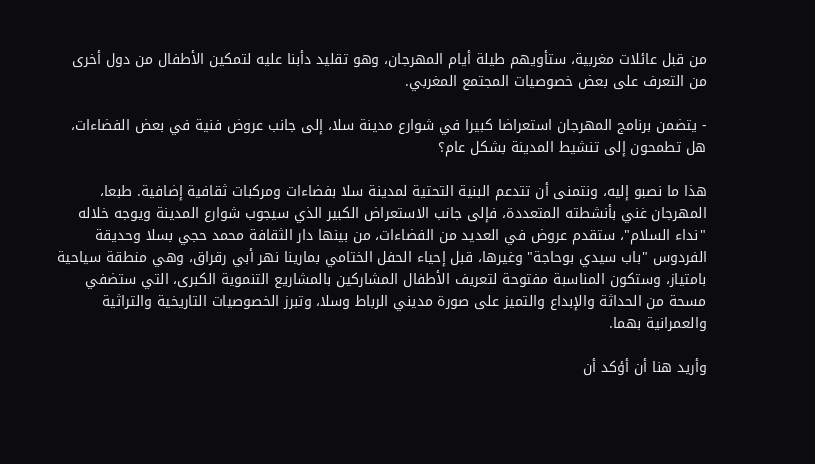من قبل عائلات مغربية، ستأويهم طيلة أيام المهرجان، وهو تقليد دأبنا عليه لتمكين الأطفال من دول أخرى من التعرف على بعض خصوصيات المجتمع المغربي.

- يتضمن برنامج المهرجان استعراضا كبيرا في شوارع مدينة سلا، إلى جانب عروض فنية في بعض الفضاءات، هل تطمحون إلى تنشيط المدينة بشكل عام؟

هذا ما نصبو إليه، ونتمنى أن تتدعم البنية التحتية لمدينة سلا بفضاءات ومركبات ثقافية إضافية. طبعا، المهرجان غني بأنشطته المتعددة، فإلى جانب الاستعراض الكبير الذي سيجوب شوارع المدينة ويوجه خلاله "نداء السلام"، ستقدم عروض في العديد من الفضاءات، من بينها دار الثقافة محمد حجي بسلا وحديقة الفردوس "باب سيدي بوحاجة" وغيرها، قبل إحياء الحفل الختامي بمارينا نهر أبي رقراق، وهي منطقة سياحية بامتياز، وستكون المناسبة مفتوحة لتعريف الأطفال المشاركين بالمشاريع التنموية الكبرى، التي ستضفي مسحة من الحداثة والإبداع والتميز على صورة مديني الرباط وسلا، وتبرز الخصوصيات التاريخية والتراثية والعمرانية بهما.

وأريد هنا أن أؤكد أن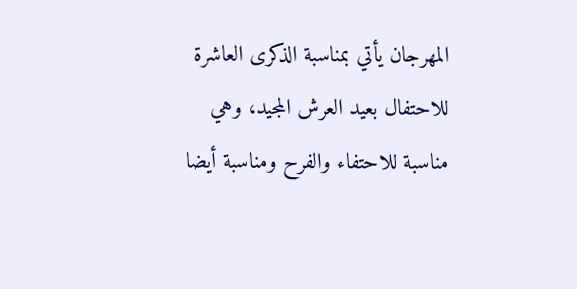المهرجان يأتي بمناسبة الذكرى العاشرة للاحتفال بعيد العرش المجيد، وهي مناسبة للاحتفاء والفرح ومناسبة أيضا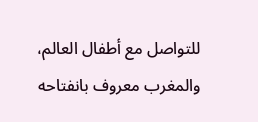للتواصل مع أطفال العالم، والمغرب معروف بانفتاحه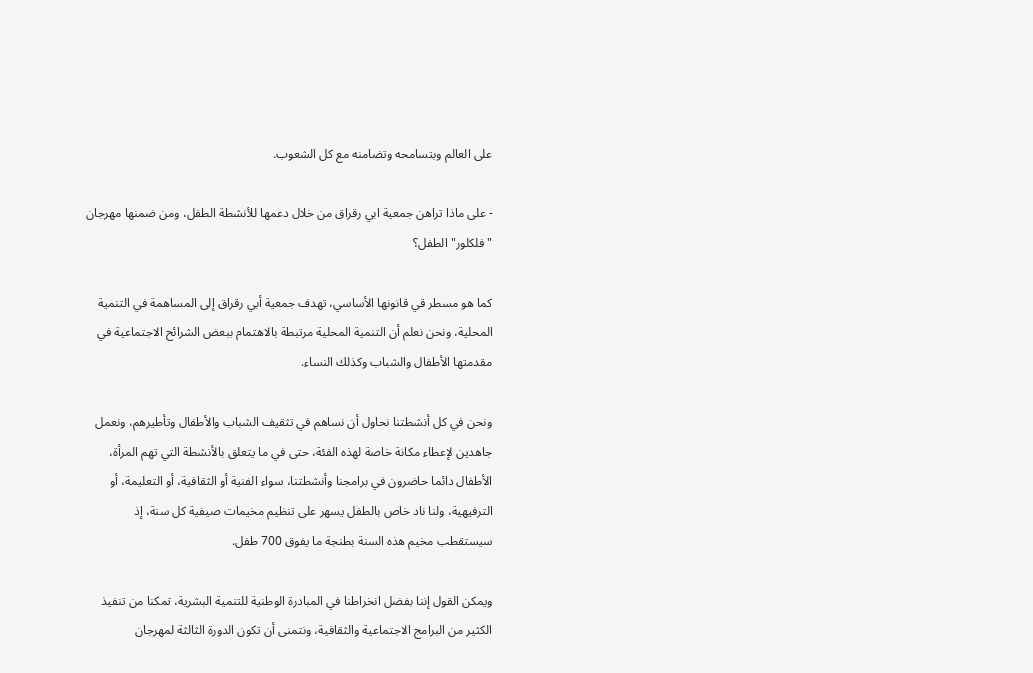على العالم وبتسامحه وتضامنه مع كل الشعوب.

- على ماذا تراهن جمعية ابي رقراق من خلال دعمها للأنشطة الطفل، ومن ضمنها مهرجان "فلكلور" الطفل؟

كما هو مسطر قي قانونها الأساسي، تهدف جمعية أبي رقراق إلى المساهمة في التنمية المحلية، ونحن نعلم أن التنمية المحلية مرتبطة بالاهتمام ببعض الشرائح الاجتماعية في مقدمتها الأطفال والشباب وكذلك النساء.

ونحن في كل أنشطتنا نحاول أن نساهم في تثقيف الشباب والأطفال وتأطيرهم، ونعمل جاهدين لإعطاء مكانة خاصة لهذه الفئة، حتى في ما يتعلق بالأنشطة التي تهم المرأة، الأطفال دائما حاضرون في برامجنا وأنشطتنا، سواء الفنية أو الثقافية، أو التعليمة، أو الترفيهية، ولنا ناد خاص بالطفل يسهر على تنظيم مخيمات صيفية كل سنة، إذ سيستقطب مخيم هذه السنة بطنجة ما يفوق 700 طفل.

ويمكن القول إننا بفضل انخراطنا في المبادرة الوطنية للتنمية البشرية، تمكنا من تنفيذ الكثير من البرامج الاجتماعية والثقافية، ونتمنى أن تكون الدورة الثالثة لمهرجان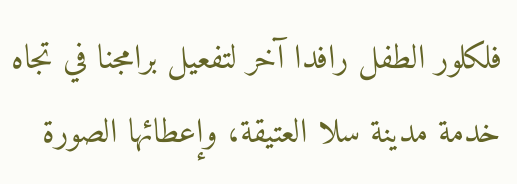فلكلور الطفل رافدا آخر لتفعيل برامجنا في تجاه خدمة مدينة سلا العتيقة، وإعطائها الصورة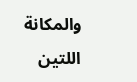والمكانة اللتين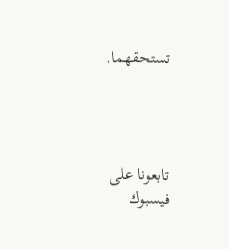تستحقهما.




تابعونا على فيسبوك